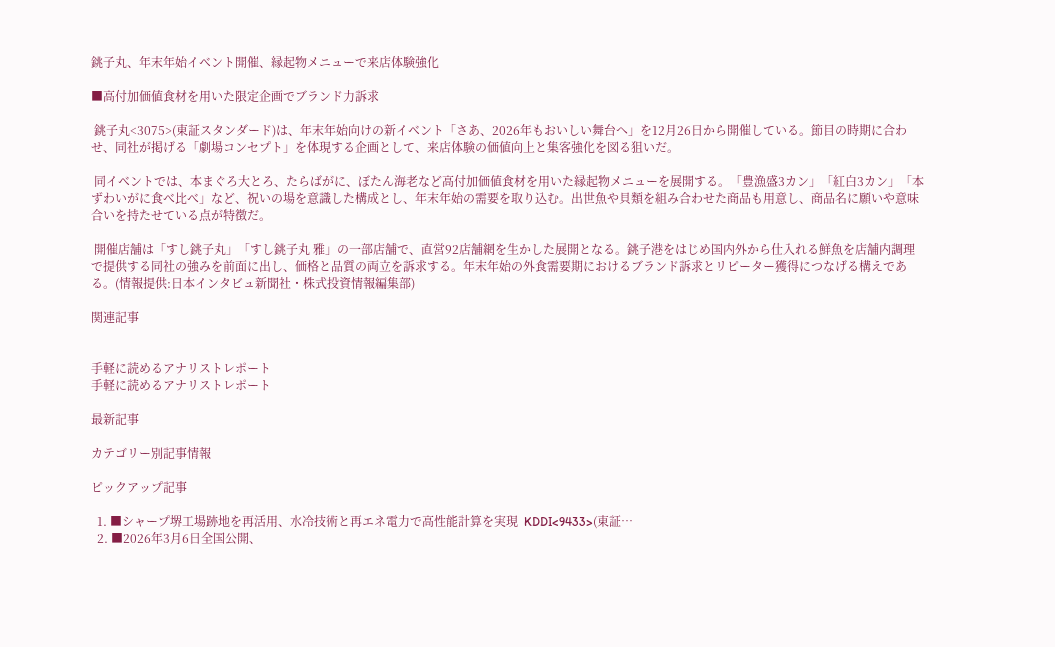銚子丸、年末年始イベント開催、縁起物メニューで来店体験強化

■高付加価値食材を用いた限定企画でブランド力訴求

 銚子丸<3075>(東証スタンダード)は、年末年始向けの新イベント「さあ、2026年もおいしい舞台へ」を12月26日から開催している。節目の時期に合わせ、同社が掲げる「劇場コンセプト」を体現する企画として、来店体験の価値向上と集客強化を図る狙いだ。

 同イベントでは、本まぐろ大とろ、たらばがに、ぼたん海老など高付加価値食材を用いた縁起物メニューを展開する。「豊漁盛3カン」「紅白3カン」「本ずわいがに食べ比べ」など、祝いの場を意識した構成とし、年末年始の需要を取り込む。出世魚や貝類を組み合わせた商品も用意し、商品名に願いや意味合いを持たせている点が特徴だ。

 開催店舗は「すし銚子丸」「すし銚子丸 雅」の一部店舗で、直営92店舗網を生かした展開となる。銚子港をはじめ国内外から仕入れる鮮魚を店舗内調理で提供する同社の強みを前面に出し、価格と品質の両立を訴求する。年末年始の外食需要期におけるブランド訴求とリピーター獲得につなげる構えである。(情報提供:日本インタビュ新聞社・株式投資情報編集部)

関連記事


手軽に読めるアナリストレポート
手軽に読めるアナリストレポート

最新記事

カテゴリー別記事情報

ピックアップ記事

  1. ■シャープ堺工場跡地を再活用、水冷技術と再エネ電力で高性能計算を実現  KDDI<9433>(東証…
  2. ■2026年3月6日全国公開、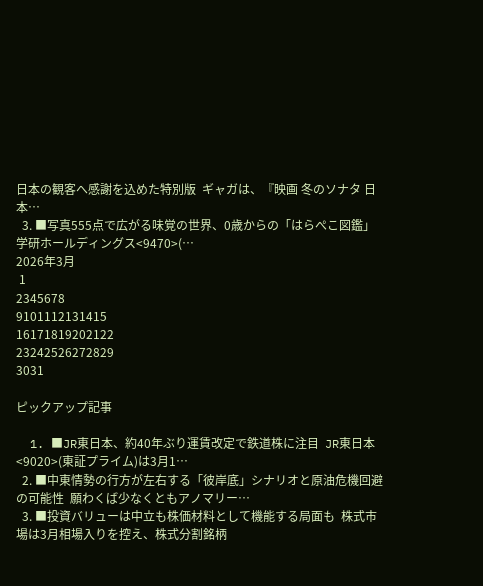日本の観客へ感謝を込めた特別版  ギャガは、『映画 冬のソナタ 日本…
  3. ■写真555点で広がる味覚の世界、0歳からの「はらぺこ図鑑」  学研ホールディングス<9470>(…
2026年3月
 1
2345678
9101112131415
16171819202122
23242526272829
3031

ピックアップ記事

  1. ■JR東日本、約40年ぶり運賃改定で鉄道株に注目  JR東日本<9020>(東証プライム)は3月1…
  2. ■中東情勢の行方が左右する「彼岸底」シナリオと原油危機回避の可能性  願わくば少なくともアノマリー…
  3. ■投資バリューは中立も株価材料として機能する局面も  株式市場は3月相場入りを控え、株式分割銘柄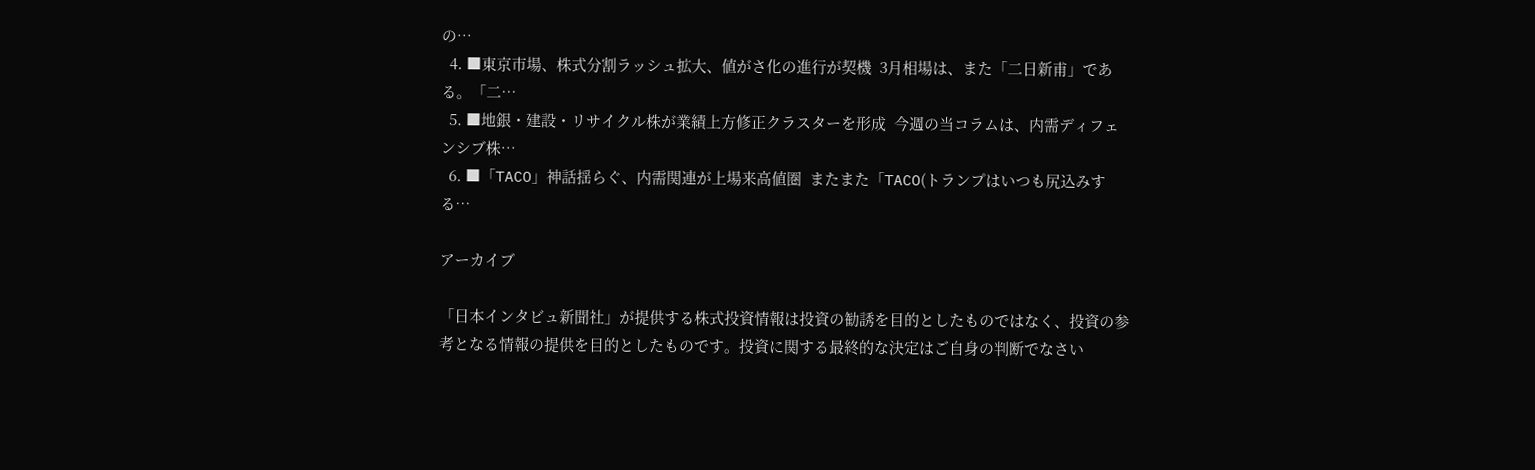の…
  4. ■東京市場、株式分割ラッシュ拡大、値がさ化の進行が契機  3月相場は、また「二日新甫」である。「二…
  5. ■地銀・建設・リサイクル株が業績上方修正クラスターを形成  今週の当コラムは、内需ディフェンシブ株…
  6. ■「TACO」神話揺らぐ、内需関連が上場来高値圏  またまた「TACO(トランプはいつも尻込みする…

アーカイブ

「日本インタビュ新聞社」が提供する株式投資情報は投資の勧誘を目的としたものではなく、投資の参考となる情報の提供を目的としたものです。投資に関する最終的な決定はご自身の判断でなさい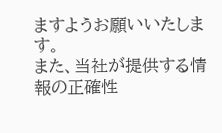ますようお願いいたします。
また、当社が提供する情報の正確性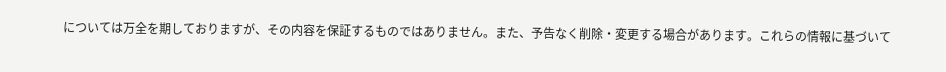については万全を期しておりますが、その内容を保証するものではありません。また、予告なく削除・変更する場合があります。これらの情報に基づいて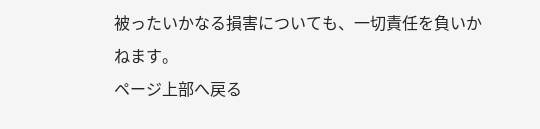被ったいかなる損害についても、一切責任を負いかねます。
ページ上部へ戻る